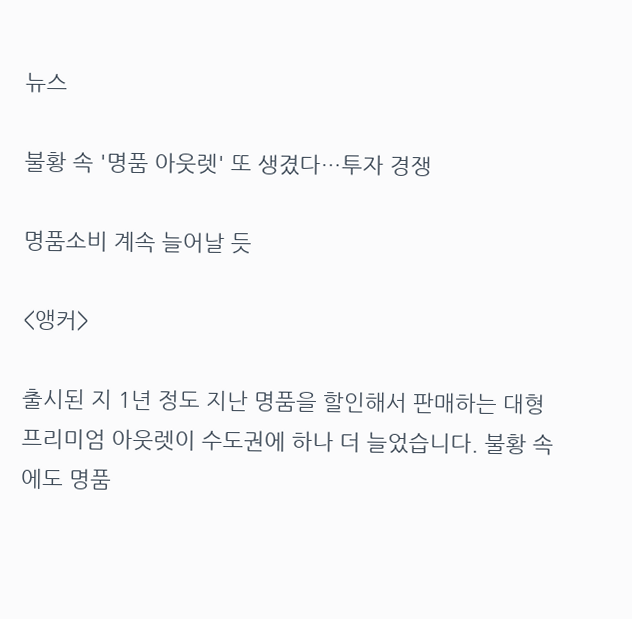뉴스

불황 속 '명품 아웃렛' 또 생겼다…투자 경쟁

명품소비 계속 늘어날 듯

<앵커>

출시된 지 1년 정도 지난 명품을 할인해서 판매하는 대형 프리미엄 아웃렛이 수도권에 하나 더 늘었습니다. 불황 속에도 명품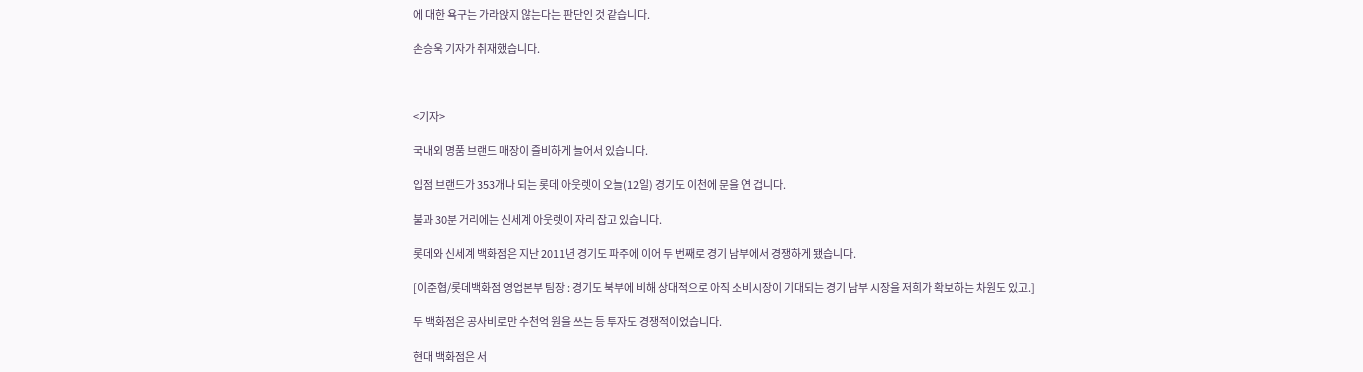에 대한 욕구는 가라앉지 않는다는 판단인 것 같습니다.

손승욱 기자가 취재했습니다.



<기자>

국내외 명품 브랜드 매장이 즐비하게 늘어서 있습니다.

입점 브랜드가 353개나 되는 롯데 아웃렛이 오늘(12일) 경기도 이천에 문을 연 겁니다.

불과 30분 거리에는 신세계 아웃렛이 자리 잡고 있습니다.

롯데와 신세계 백화점은 지난 2011년 경기도 파주에 이어 두 번째로 경기 남부에서 경쟁하게 됐습니다.

[이준협/롯데백화점 영업본부 팀장 : 경기도 북부에 비해 상대적으로 아직 소비시장이 기대되는 경기 남부 시장을 저희가 확보하는 차원도 있고.]

두 백화점은 공사비로만 수천억 원을 쓰는 등 투자도 경쟁적이었습니다.

현대 백화점은 서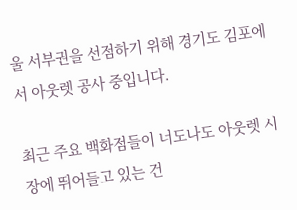울 서부권을 선점하기 위해 경기도 김포에서 아웃렛 공사 중입니다.

최근 주요 백화점들이 너도나도 아웃렛 시장에 뛰어들고 있는 건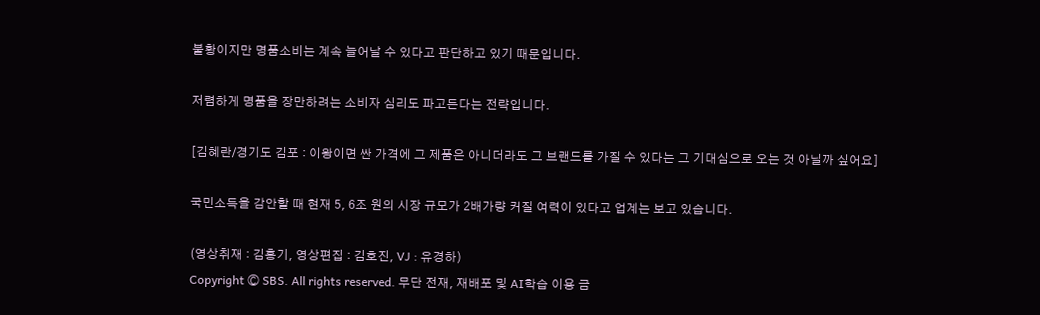불황이지만 명품소비는 계속 늘어날 수 있다고 판단하고 있기 때문입니다.

저렴하게 명품을 장만하려는 소비자 심리도 파고든다는 전략입니다.

[김혜란/경기도 김포 : 이왕이면 싼 가격에 그 제품은 아니더라도 그 브랜드를 가질 수 있다는 그 기대심으로 오는 것 아닐까 싶어요]

국민소득을 감안할 때 현재 5, 6조 원의 시장 규모가 2배가량 커질 여력이 있다고 업계는 보고 있습니다.

(영상취재 : 김흥기, 영상편집 : 김호진, VJ : 유경하)
Copyright Ⓒ SBS. All rights reserved. 무단 전재, 재배포 및 AI학습 이용 금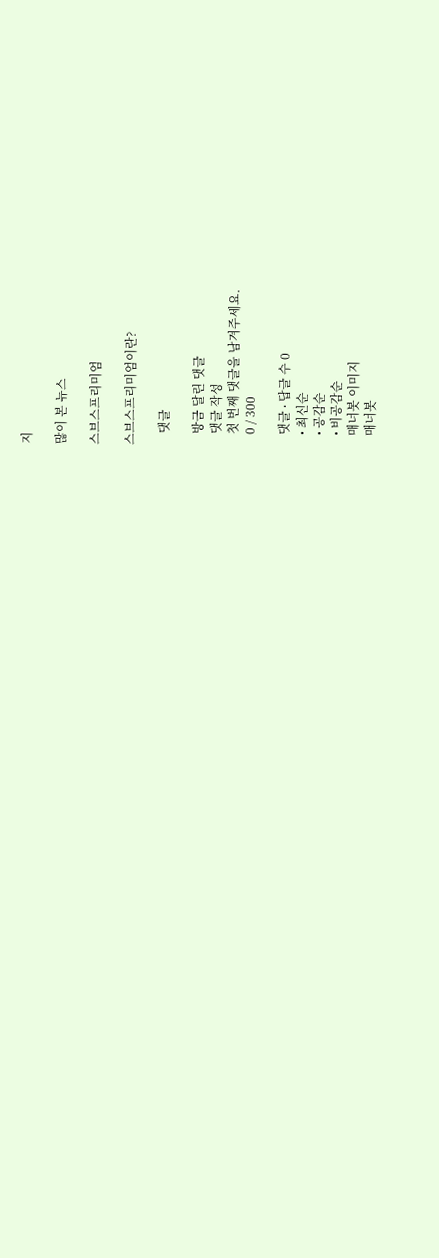지

많이 본 뉴스

스브스프리미엄

스브스프리미엄이란?

    댓글

    방금 달린 댓글
    댓글 작성
    첫 번째 댓글을 남겨주세요.
    0 / 300

    댓글 ∙ 답글 수 0
    • 최신순
    • 공감순
    • 비공감순
    매너봇 이미지
    매너봇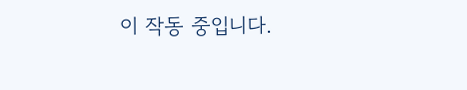이 작동 중입니다.